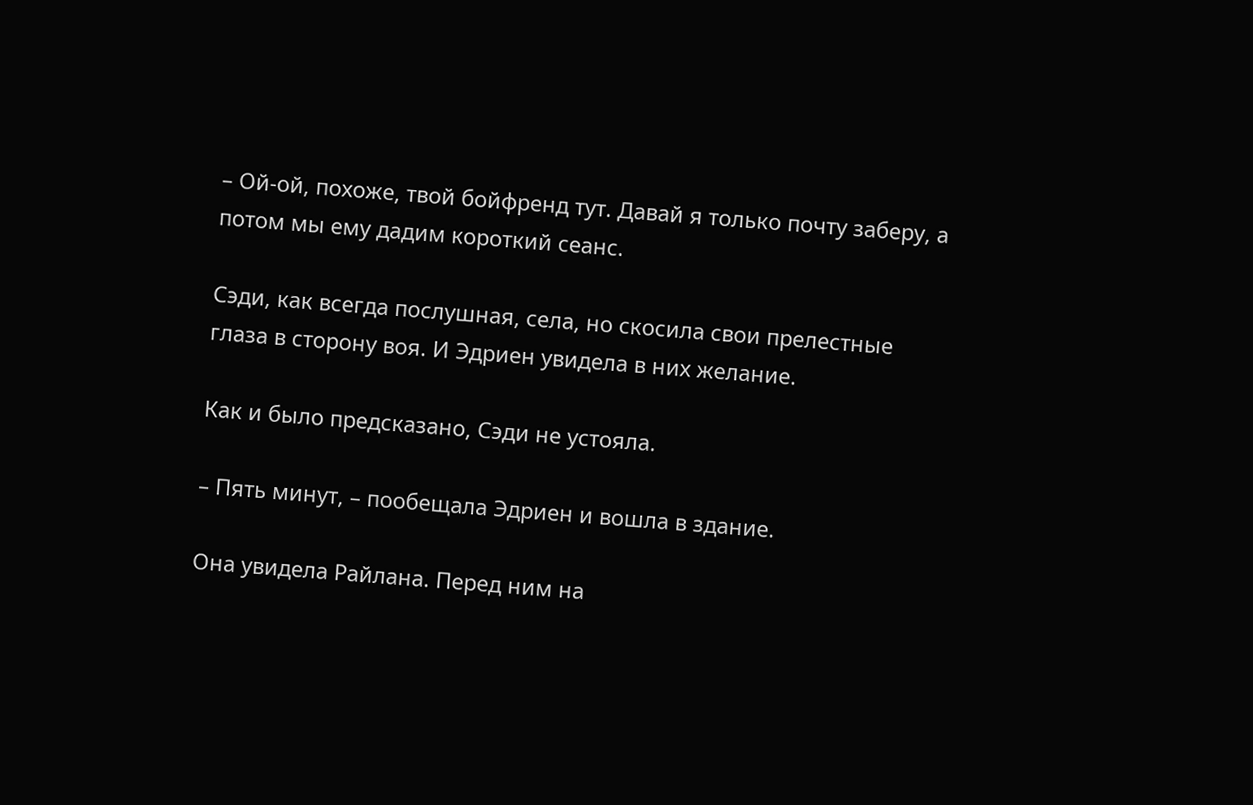– Ой-ой, похоже, твой бойфренд тут. Давай я только почту заберу, а потом мы ему дадим короткий сеанс.

Сэди, как всегда послушная, села, но скосила свои прелестные глаза в сторону воя. И Эдриен увидела в них желание.

Как и было предсказано, Сэди не устояла.

– Пять минут, – пообещала Эдриен и вошла в здание.

Она увидела Райлана. Перед ним на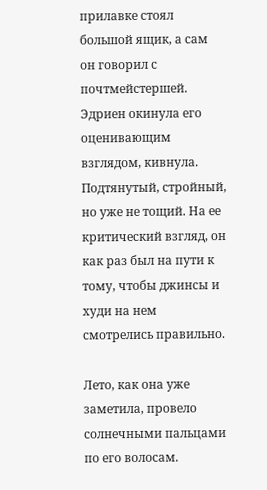прилавке стоял большой ящик, а сам он говорил с почтмейстершей. Эдриен окинула его оценивающим взглядом, кивнула. Подтянутый, стройный, но уже не тощий. На ее критический взгляд, он как раз был на пути к тому, чтобы джинсы и худи на нем смотрелись правильно.

Лето, как она уже заметила, провело солнечными пальцами по его волосам.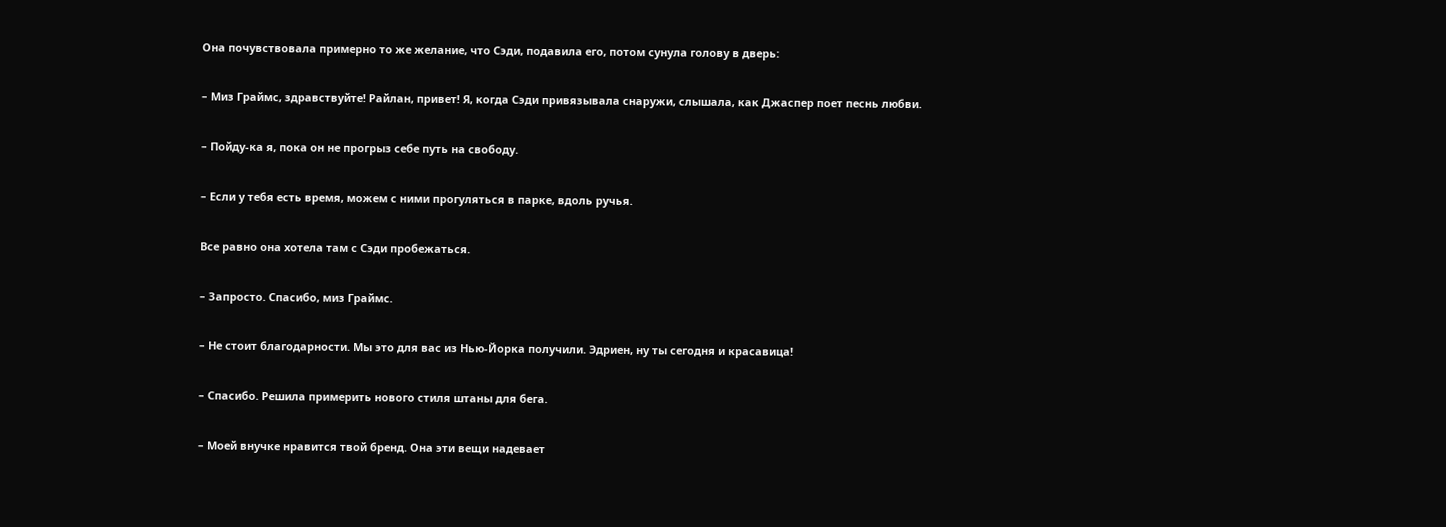Она почувствовала примерно то же желание, что Сэди, подавила его, потом сунула голову в дверь:

– Миз Граймс, здравствуйте! Райлан, привет! Я, когда Сэди привязывала снаружи, слышала, как Джаспер поет песнь любви.

– Пойду-ка я, пока он не прогрыз себе путь на свободу.

– Если у тебя есть время, можем с ними прогуляться в парке, вдоль ручья.

Все равно она хотела там с Сэди пробежаться.

– Запросто. Спасибо, миз Граймс.

– Не стоит благодарности. Мы это для вас из Нью-Йорка получили. Эдриен, ну ты сегодня и красавица!

– Спасибо. Решила примерить нового стиля штаны для бега.

– Моей внучке нравится твой бренд. Она эти вещи надевает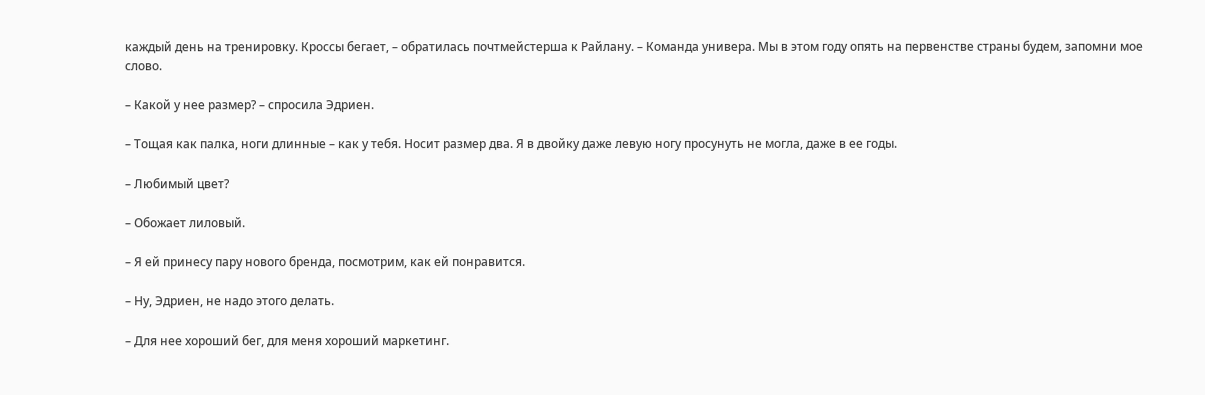каждый день на тренировку. Кроссы бегает, – обратилась почтмейстерша к Райлану. – Команда универа. Мы в этом году опять на первенстве страны будем, запомни мое слово.

– Какой у нее размер? – спросила Эдриен.

– Тощая как палка, ноги длинные – как у тебя. Носит размер два. Я в двойку даже левую ногу просунуть не могла, даже в ее годы.

– Любимый цвет?

– Обожает лиловый.

– Я ей принесу пару нового бренда, посмотрим, как ей понравится.

– Ну, Эдриен, не надо этого делать.

– Для нее хороший бег, для меня хороший маркетинг.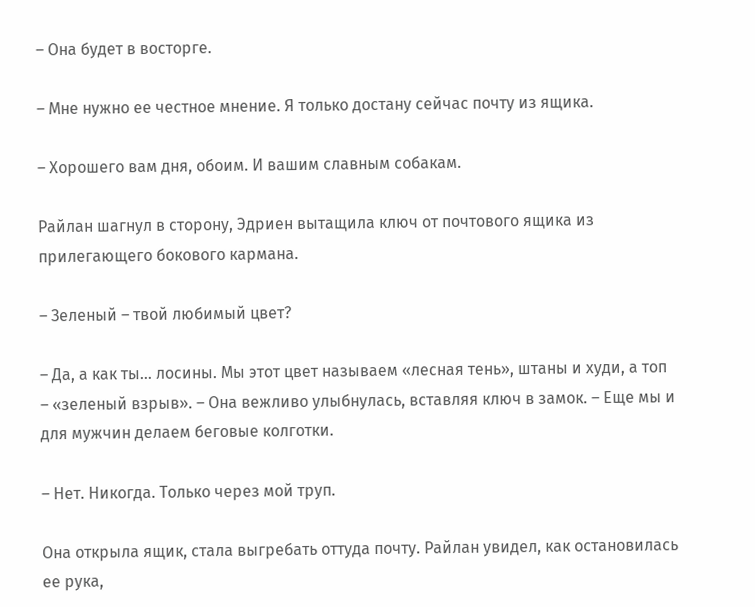– Она будет в восторге.

– Мне нужно ее честное мнение. Я только достану сейчас почту из ящика.

– Хорошего вам дня, обоим. И вашим славным собакам.

Райлан шагнул в сторону, Эдриен вытащила ключ от почтового ящика из прилегающего бокового кармана.

– Зеленый – твой любимый цвет?

– Да, а как ты… лосины. Мы этот цвет называем «лесная тень», штаны и худи, а топ – «зеленый взрыв». – Она вежливо улыбнулась, вставляя ключ в замок. – Еще мы и для мужчин делаем беговые колготки.

– Нет. Никогда. Только через мой труп.

Она открыла ящик, стала выгребать оттуда почту. Райлан увидел, как остановилась ее рука,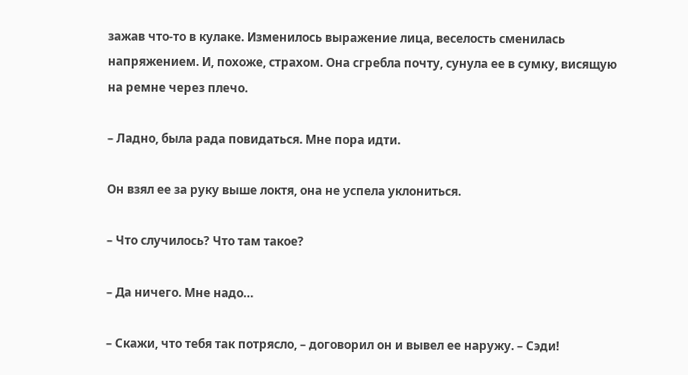зажав что-то в кулаке. Изменилось выражение лица, веселость сменилась напряжением. И, похоже, страхом. Она сгребла почту, сунула ее в сумку, висящую на ремне через плечо.

– Ладно, была рада повидаться. Мне пора идти.

Он взял ее за руку выше локтя, она не успела уклониться.

– Что случилось? Что там такое?

– Да ничего. Мне надо…

– Скажи, что тебя так потрясло, – договорил он и вывел ее наружу. – Сэди!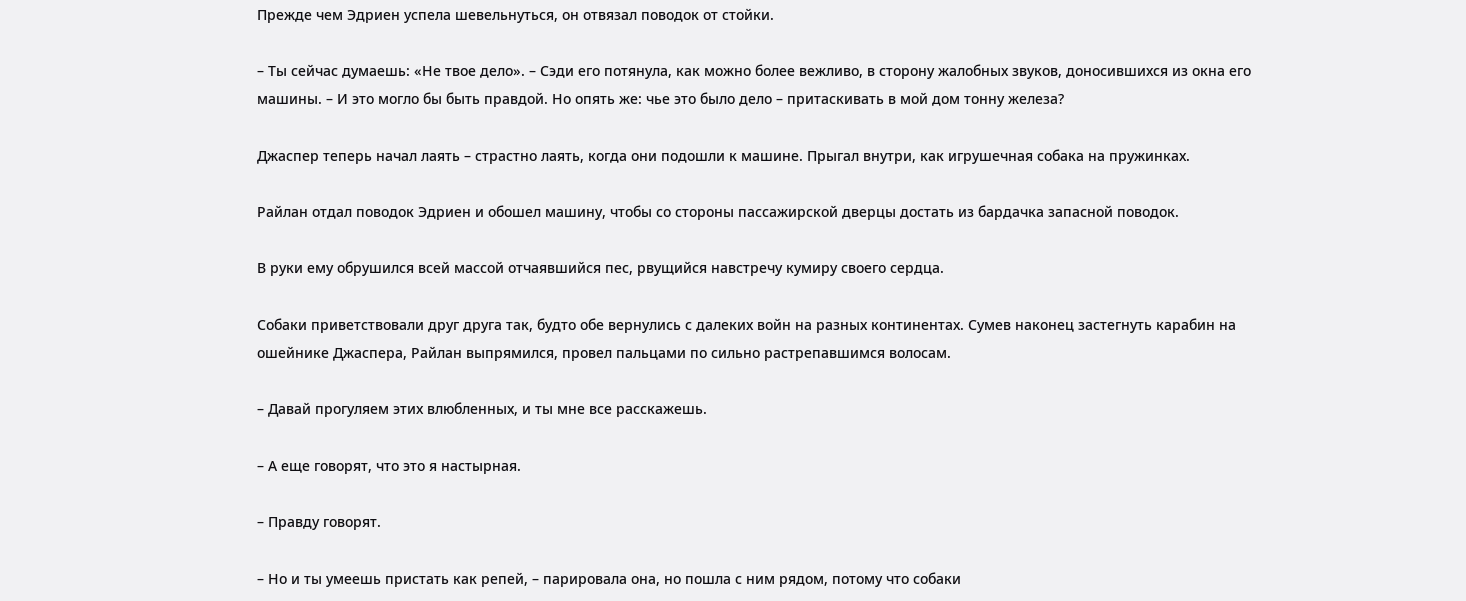Прежде чем Эдриен успела шевельнуться, он отвязал поводок от стойки.

– Ты сейчас думаешь: «Не твое дело». – Сэди его потянула, как можно более вежливо, в сторону жалобных звуков, доносившихся из окна его машины. – И это могло бы быть правдой. Но опять же: чье это было дело – притаскивать в мой дом тонну железа?

Джаспер теперь начал лаять – страстно лаять, когда они подошли к машине. Прыгал внутри, как игрушечная собака на пружинках.

Райлан отдал поводок Эдриен и обошел машину, чтобы со стороны пассажирской дверцы достать из бардачка запасной поводок.

В руки ему обрушился всей массой отчаявшийся пес, рвущийся навстречу кумиру своего сердца.

Собаки приветствовали друг друга так, будто обе вернулись с далеких войн на разных континентах. Сумев наконец застегнуть карабин на ошейнике Джаспера, Райлан выпрямился, провел пальцами по сильно растрепавшимся волосам.

– Давай прогуляем этих влюбленных, и ты мне все расскажешь.

– А еще говорят, что это я настырная.

– Правду говорят.

– Но и ты умеешь пристать как репей, – парировала она, но пошла с ним рядом, потому что собаки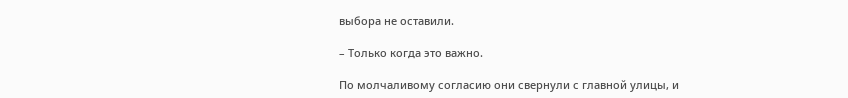выбора не оставили.

– Только когда это важно.

По молчаливому согласию они свернули с главной улицы, и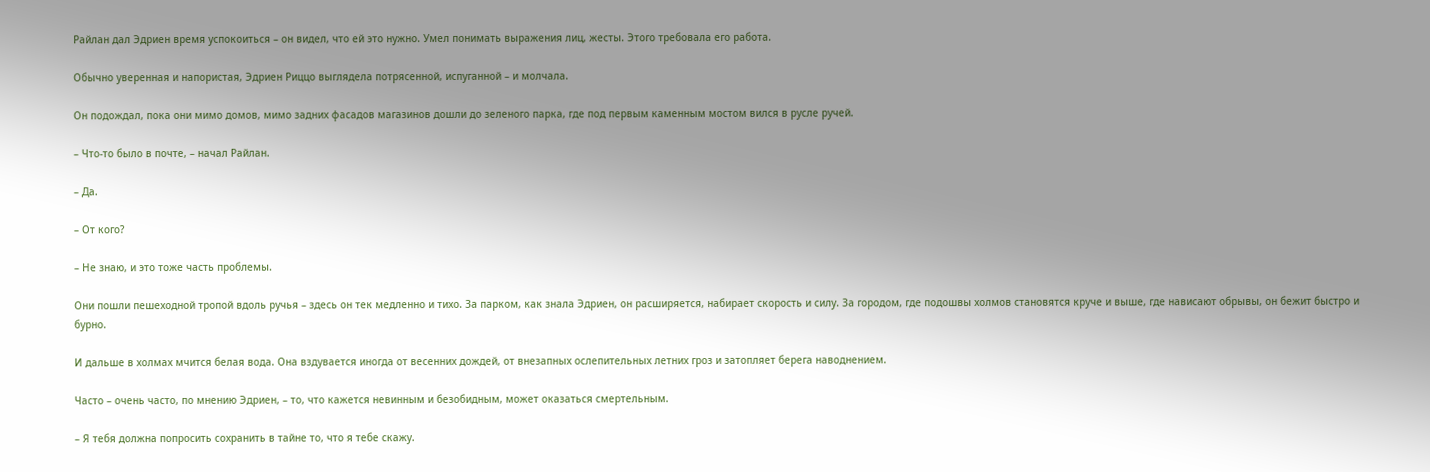Райлан дал Эдриен время успокоиться – он видел, что ей это нужно. Умел понимать выражения лиц, жесты. Этого требовала его работа.

Обычно уверенная и напористая, Эдриен Риццо выглядела потрясенной, испуганной – и молчала.

Он подождал, пока они мимо домов, мимо задних фасадов магазинов дошли до зеленого парка, где под первым каменным мостом вился в русле ручей.

– Что-то было в почте, – начал Райлан.

– Да.

– От кого?

– Не знаю, и это тоже часть проблемы.

Они пошли пешеходной тропой вдоль ручья – здесь он тек медленно и тихо. За парком, как знала Эдриен, он расширяется, набирает скорость и силу. За городом, где подошвы холмов становятся круче и выше, где нависают обрывы, он бежит быстро и бурно.

И дальше в холмах мчится белая вода. Она вздувается иногда от весенних дождей, от внезапных ослепительных летних гроз и затопляет берега наводнением.

Часто – очень часто, по мнению Эдриен, – то, что кажется невинным и безобидным, может оказаться смертельным.

– Я тебя должна попросить сохранить в тайне то, что я тебе скажу.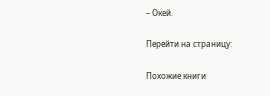– Окей.

Перейти на страницу:

Похожие книги